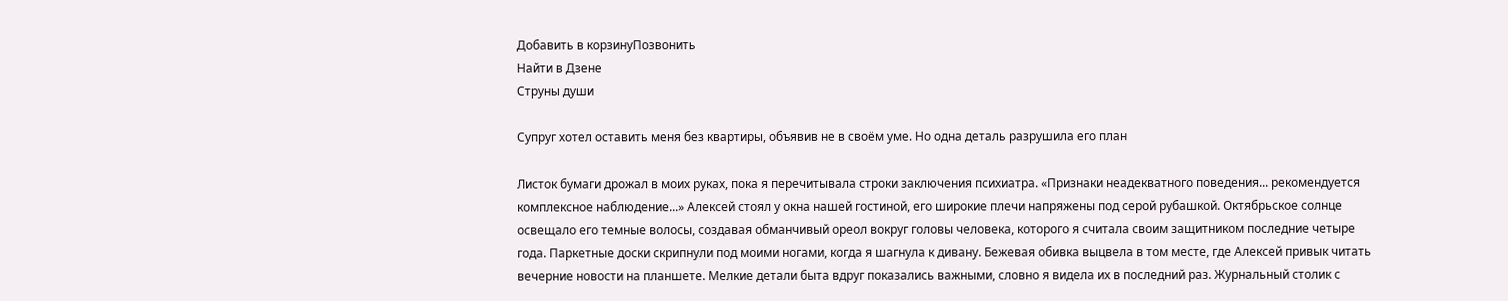Добавить в корзинуПозвонить
Найти в Дзене
Струны души

Супруг хотел оставить меня без квартиры, объявив не в своём уме. Но одна деталь разрушила его план

Листок бумаги дрожал в моих руках, пока я перечитывала строки заключения психиатра. «Признаки неадекватного поведения... рекомендуется комплексное наблюдение...» Алексей стоял у окна нашей гостиной, его широкие плечи напряжены под серой рубашкой. Октябрьское солнце освещало его темные волосы, создавая обманчивый ореол вокруг головы человека, которого я считала своим защитником последние четыре года. Паркетные доски скрипнули под моими ногами, когда я шагнула к дивану. Бежевая обивка выцвела в том месте, где Алексей привык читать вечерние новости на планшете. Мелкие детали быта вдруг показались важными, словно я видела их в последний раз. Журнальный столик с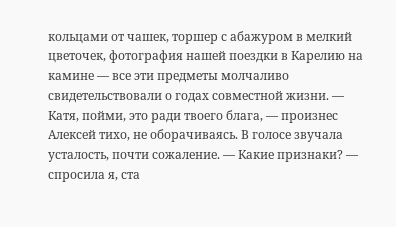кольцами от чашек, торшер с абажуром в мелкий цветочек, фотография нашей поездки в Карелию на камине — все эти предметы молчаливо свидетельствовали о годах совместной жизни. — Катя, пойми, это ради твоего блага, — произнес Алексей тихо, не оборачиваясь. В голосе звучала усталость, почти сожаление. — Какие признаки? — спросила я, ста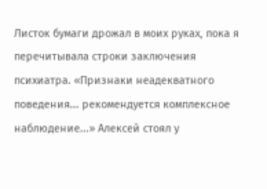Листок бумаги дрожал в моих руках, пока я перечитывала строки заключения психиатра. «Признаки неадекватного поведения... рекомендуется комплексное наблюдение...» Алексей стоял у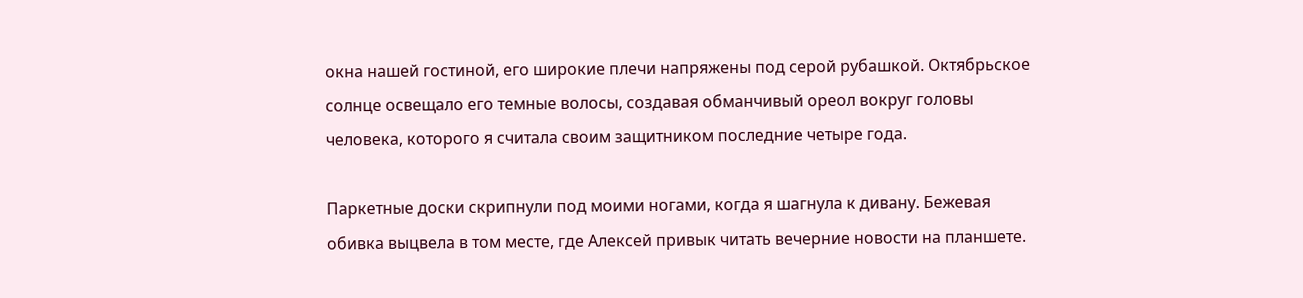окна нашей гостиной, его широкие плечи напряжены под серой рубашкой. Октябрьское солнце освещало его темные волосы, создавая обманчивый ореол вокруг головы человека, которого я считала своим защитником последние четыре года.

Паркетные доски скрипнули под моими ногами, когда я шагнула к дивану. Бежевая обивка выцвела в том месте, где Алексей привык читать вечерние новости на планшете.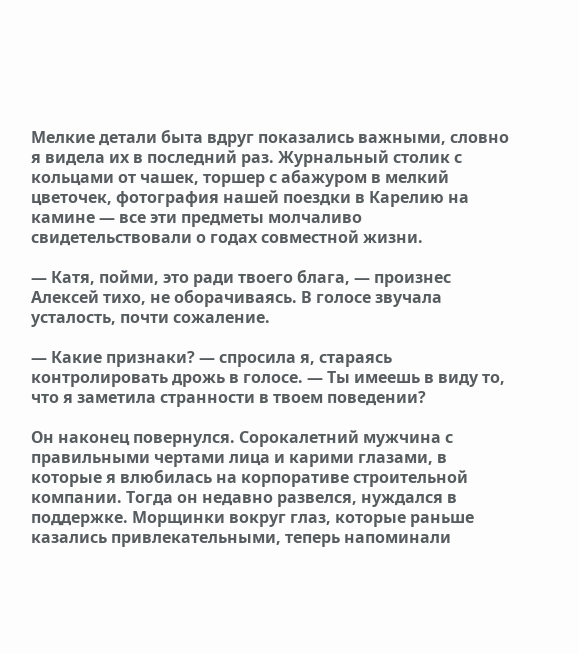Мелкие детали быта вдруг показались важными, словно я видела их в последний раз. Журнальный столик с кольцами от чашек, торшер с абажуром в мелкий цветочек, фотография нашей поездки в Карелию на камине — все эти предметы молчаливо свидетельствовали о годах совместной жизни.

— Катя, пойми, это ради твоего блага, — произнес Алексей тихо, не оборачиваясь. В голосе звучала усталость, почти сожаление.

— Какие признаки? — спросила я, стараясь контролировать дрожь в голосе. — Ты имеешь в виду то, что я заметила странности в твоем поведении?

Он наконец повернулся. Сорокалетний мужчина с правильными чертами лица и карими глазами, в которые я влюбилась на корпоративе строительной компании. Тогда он недавно развелся, нуждался в поддержке. Морщинки вокруг глаз, которые раньше казались привлекательными, теперь напоминали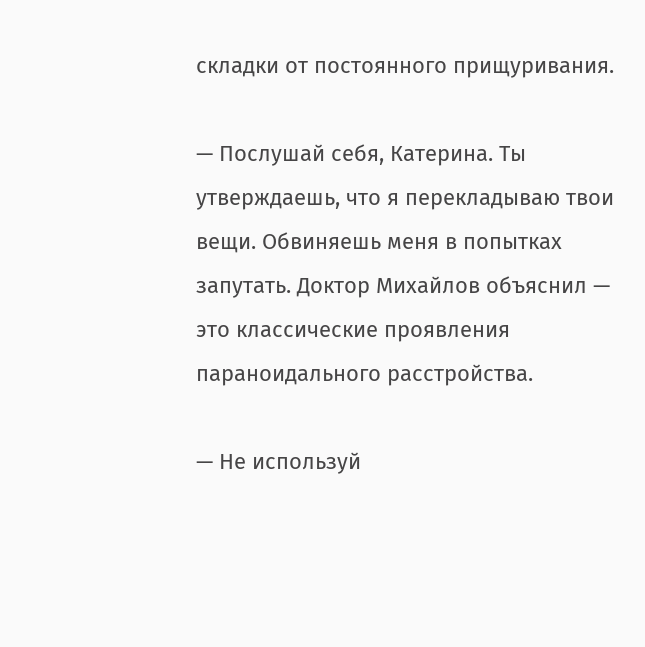складки от постоянного прищуривания.

— Послушай себя, Катерина. Ты утверждаешь, что я перекладываю твои вещи. Обвиняешь меня в попытках запутать. Доктор Михайлов объяснил — это классические проявления параноидального расстройства.

— Не используй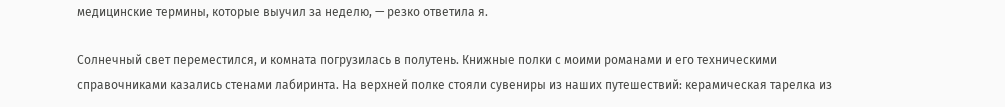медицинские термины, которые выучил за неделю, — резко ответила я.

Солнечный свет переместился, и комната погрузилась в полутень. Книжные полки с моими романами и его техническими справочниками казались стенами лабиринта. На верхней полке стояли сувениры из наших путешествий: керамическая тарелка из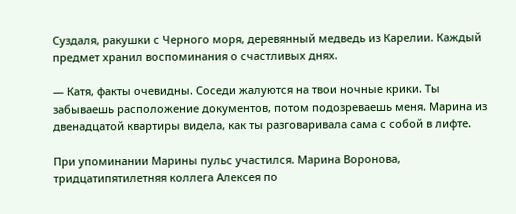Суздаля, ракушки с Черного моря, деревянный медведь из Карелии. Каждый предмет хранил воспоминания о счастливых днях.

— Катя, факты очевидны. Соседи жалуются на твои ночные крики. Ты забываешь расположение документов, потом подозреваешь меня. Марина из двенадцатой квартиры видела, как ты разговаривала сама с собой в лифте.

При упоминании Марины пульс участился. Марина Воронова, тридцатипятилетняя коллега Алексея по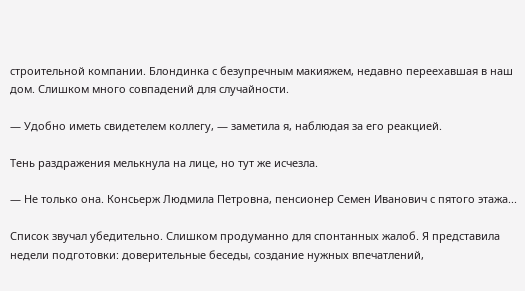строительной компании. Блондинка с безупречным макияжем, недавно переехавшая в наш дом. Слишком много совпадений для случайности.

— Удобно иметь свидетелем коллегу, — заметила я, наблюдая за его реакцией.

Тень раздражения мелькнула на лице, но тут же исчезла.

— Не только она. Консьерж Людмила Петровна, пенсионер Семен Иванович с пятого этажа...

Список звучал убедительно. Слишком продуманно для спонтанных жалоб. Я представила недели подготовки: доверительные беседы, создание нужных впечатлений,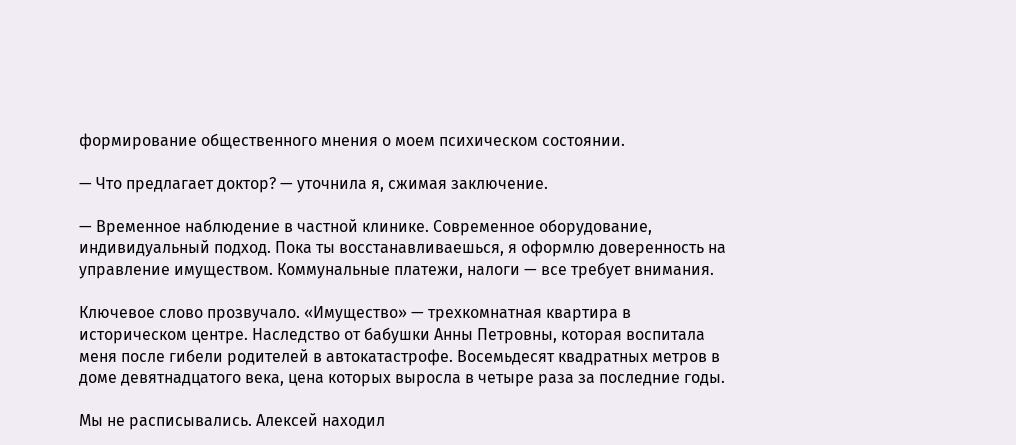формирование общественного мнения о моем психическом состоянии.

— Что предлагает доктор? — уточнила я, сжимая заключение.

— Временное наблюдение в частной клинике. Современное оборудование, индивидуальный подход. Пока ты восстанавливаешься, я оформлю доверенность на управление имуществом. Коммунальные платежи, налоги — все требует внимания.

Ключевое слово прозвучало. «Имущество» — трехкомнатная квартира в историческом центре. Наследство от бабушки Анны Петровны, которая воспитала меня после гибели родителей в автокатастрофе. Восемьдесят квадратных метров в доме девятнадцатого века, цена которых выросла в четыре раза за последние годы.

Мы не расписывались. Алексей находил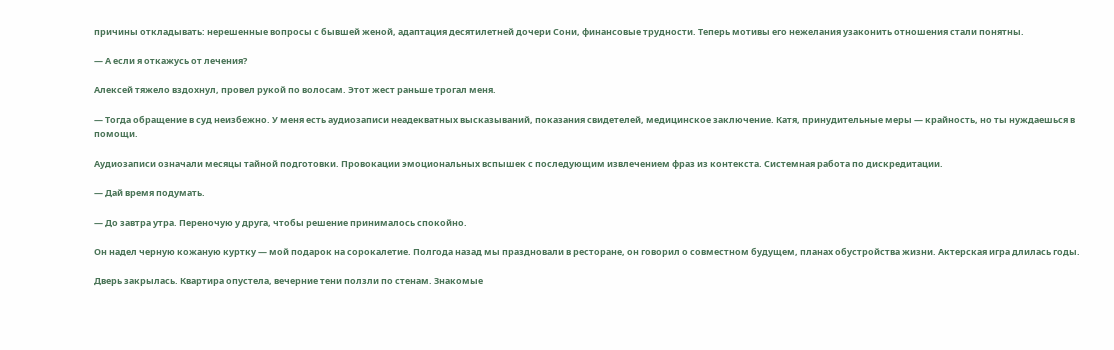причины откладывать: нерешенные вопросы с бывшей женой, адаптация десятилетней дочери Сони, финансовые трудности. Теперь мотивы его нежелания узаконить отношения стали понятны.

— А если я откажусь от лечения?

Алексей тяжело вздохнул, провел рукой по волосам. Этот жест раньше трогал меня.

— Тогда обращение в суд неизбежно. У меня есть аудиозаписи неадекватных высказываний, показания свидетелей, медицинское заключение. Катя, принудительные меры — крайность, но ты нуждаешься в помощи.

Аудиозаписи означали месяцы тайной подготовки. Провокации эмоциональных вспышек с последующим извлечением фраз из контекста. Системная работа по дискредитации.

— Дай время подумать.

— До завтра утра. Переночую у друга, чтобы решение принималось спокойно.

Он надел черную кожаную куртку — мой подарок на сорокалетие. Полгода назад мы праздновали в ресторане, он говорил о совместном будущем, планах обустройства жизни. Актерская игра длилась годы.

Дверь закрылась. Квартира опустела, вечерние тени ползли по стенам. Знакомые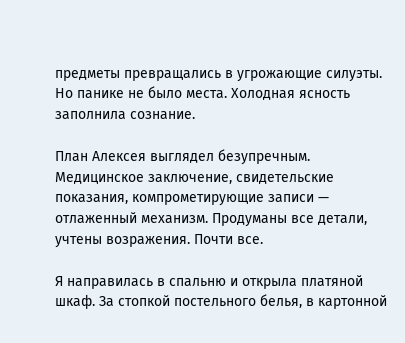предметы превращались в угрожающие силуэты. Но панике не было места. Холодная ясность заполнила сознание.

План Алексея выглядел безупречным. Медицинское заключение, свидетельские показания, компрометирующие записи — отлаженный механизм. Продуманы все детали, учтены возражения. Почти все.

Я направилась в спальню и открыла платяной шкаф. За стопкой постельного белья, в картонной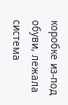коробке из-под обуви, лежала система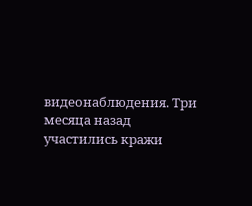видеонаблюдения. Три месяца назад участились кражи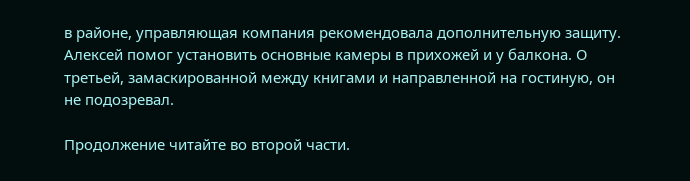в районе, управляющая компания рекомендовала дополнительную защиту. Алексей помог установить основные камеры в прихожей и у балкона. О третьей, замаскированной между книгами и направленной на гостиную, он не подозревал.

Продолжение читайте во второй части.